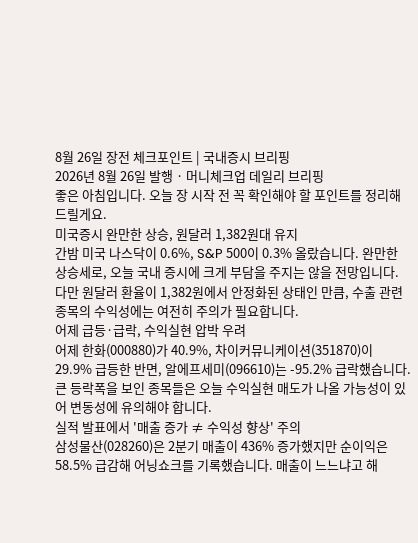8월 26일 장전 체크포인트 | 국내증시 브리핑
2026년 8월 26일 발행 · 머니체크업 데일리 브리핑
좋은 아침입니다. 오늘 장 시작 전 꼭 확인해야 할 포인트를 정리해드릴게요.
미국증시 완만한 상승, 원달러 1,382원대 유지
간밤 미국 나스닥이 0.6%, S&P 500이 0.3% 올랐습니다. 완만한 상승세로, 오늘 국내 증시에 크게 부담을 주지는 않을 전망입니다. 다만 원달러 환율이 1,382원에서 안정화된 상태인 만큼, 수출 관련 종목의 수익성에는 여전히 주의가 필요합니다.
어제 급등·급락, 수익실현 압박 우려
어제 한화(000880)가 40.9%, 차이커뮤니케이션(351870)이 29.9% 급등한 반면, 알에프세미(096610)는 -95.2% 급락했습니다. 큰 등락폭을 보인 종목들은 오늘 수익실현 매도가 나올 가능성이 있어 변동성에 유의해야 합니다.
실적 발표에서 '매출 증가 ≠ 수익성 향상' 주의
삼성물산(028260)은 2분기 매출이 436% 증가했지만 순이익은 58.5% 급감해 어닝쇼크를 기록했습니다. 매출이 느느냐고 해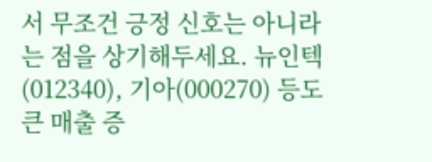서 무조건 긍정 신호는 아니라는 점을 상기해두세요. 뉴인텍(012340), 기아(000270) 등도 큰 매출 증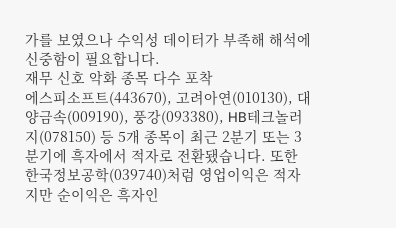가를 보였으나 수익성 데이터가 부족해 해석에 신중함이 필요합니다.
재무 신호 악화 종목 다수 포착
에스피소프트(443670), 고려아연(010130), 대양금속(009190), 풍강(093380), HB테크놀러지(078150) 등 5개 종목이 최근 2분기 또는 3분기에 흑자에서 적자로 전환됐습니다. 또한 한국정보공학(039740)처럼 영업이익은 적자지만 순이익은 흑자인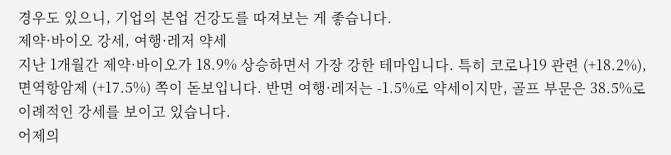경우도 있으니, 기업의 본업 건강도를 따져보는 게 좋습니다.
제약·바이오 강세, 여행·레저 약세
지난 1개월간 제약·바이오가 18.9% 상승하면서 가장 강한 테마입니다. 특히 코로나19 관련 (+18.2%), 면역항암제 (+17.5%) 쪽이 돋보입니다. 반면 여행·레저는 -1.5%로 약세이지만, 골프 부문은 38.5%로 이례적인 강세를 보이고 있습니다.
어제의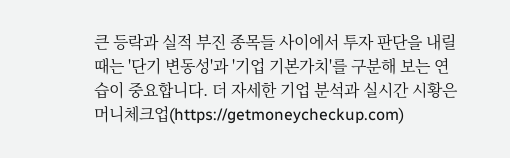큰 등락과 실적 부진 종목들 사이에서 투자 판단을 내릴 때는 '단기 변동성'과 '기업 기본가치'를 구분해 보는 연습이 중요합니다. 더 자세한 기업 분석과 실시간 시황은 머니체크업(https://getmoneycheckup.com)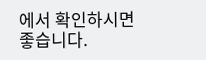에서 확인하시면 좋습니다.